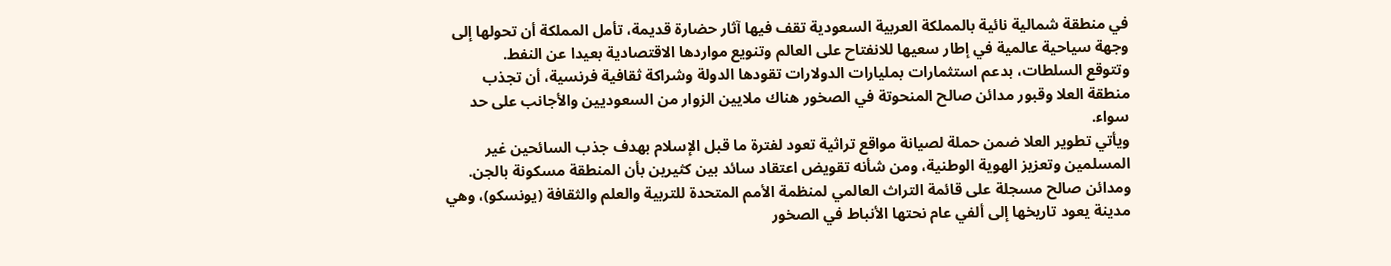في منطقة شمالية نائية بالمملكة العربية السعودية تقف فيها آثار حضارة قديمة، تأمل المملكة أن تحولها إلى وجهة سياحية عالمية في إطار سعيها للانفتاح على العالم وتنويع مواردها الاقتصادية بعيدا عن النفط.
وتتوقع السلطات، بدعم استثمارات بمليارات الدولارات تقودها الدولة وشراكة ثقافية فرنسية، أن تجذب منطقة العلا وقبور مدائن صالح المنحوتة في الصخور هناك ملايين الزوار من السعوديين والأجانب على حد سواء.
ويأتي تطوير العلا ضمن حملة لصيانة مواقع تراثية تعود لفترة ما قبل الإسلام بهدف جذب السائحين غير المسلمين وتعزيز الهوية الوطنية، ومن شأنه تقويض اعتقاد سائد بين كثيرين بأن المنطقة مسكونة بالجن.
ومدائن صالح مسجلة على قائمة التراث العالمي لمنظمة الأمم المتحدة للتربية والعلم والثقافة (يونسكو)، وهي مدينة يعود تاريخها إلى ألفي عام نحتها الأنباط في الصخور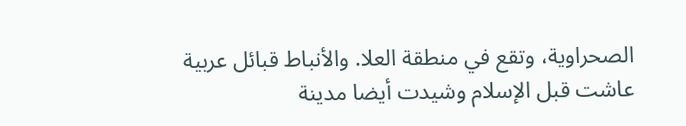الصحراوية، وتقع في منطقة العلا. والأنباط قبائل عربية عاشت قبل الإسلام وشيدت أيضا مدينة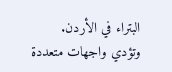البتراء في الأردن.
وتؤدي واجهات متعددة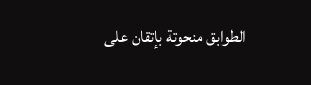الطوابق منحوتة بإتقان على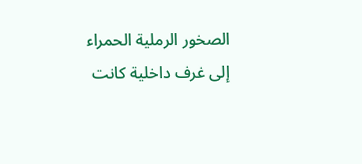الصخور الرملية الحمراء إلى غرف داخلية كانت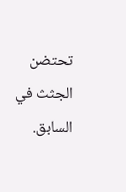تحتضن الجثث في السابق.